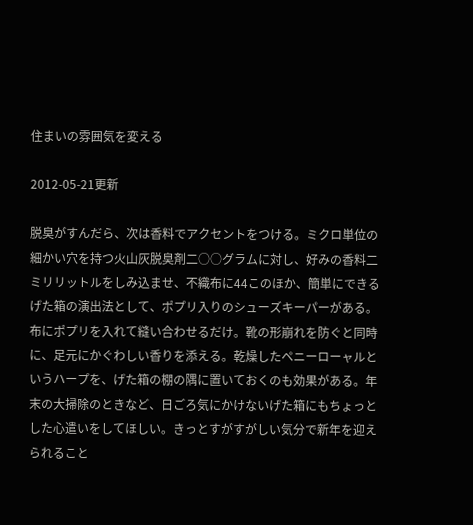住まいの雰囲気を変える

2012-05-21更新

脱臭がすんだら、次は香料でアクセントをつける。ミクロ単位の細かい穴を持つ火山灰脱臭剤二○○グラムに対し、好みの香料二ミリリットルをしみ込ませ、不織布に44このほか、簡単にできるげた箱の演出法として、ポプリ入りのシューズキーパーがある。布にポプリを入れて縫い合わせるだけ。靴の形崩れを防ぐと同時に、足元にかぐわしい香りを添える。乾燥したペニーローャルというハープを、げた箱の棚の隅に置いておくのも効果がある。年末の大掃除のときなど、日ごろ気にかけないげた箱にもちょっとした心遣いをしてほしい。きっとすがすがしい気分で新年を迎えられること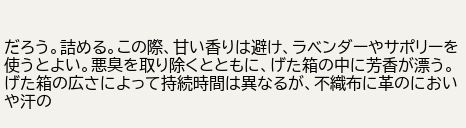だろう。詰める。この際、甘い香りは避け、ラベンダーやサポリーを使うとよい。悪臭を取り除くとともに、げた箱の中に芳香が漂う。げた箱の広さによって持続時間は異なるが、不織布に革のにおいや汗の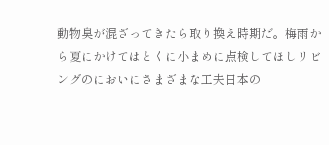動物臭が混ざってきたら取り換え時期だ。梅雨から夏にかけてはとくに小まめに点検してほしリビングのにおいにさまざまな工夫日本の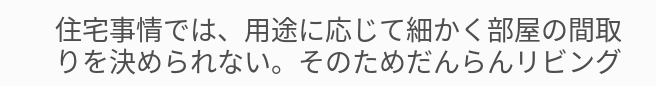住宅事情では、用途に応じて細かく部屋の間取りを決められない。そのためだんらんリビング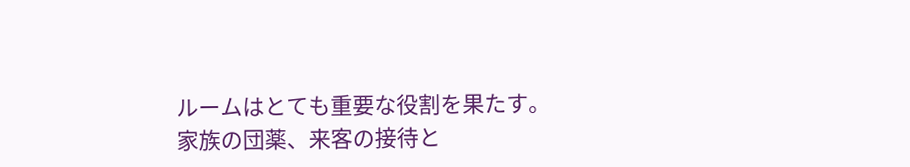ルームはとても重要な役割を果たす。家族の団薬、来客の接待と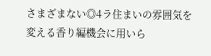さまざまない◎4ラ住まいの雰囲気を変える香り編機会に用いら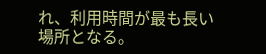れ、利用時間が最も長い場所となる。